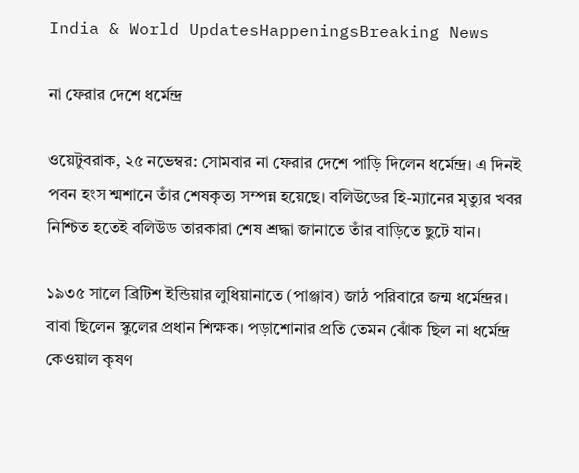India & World UpdatesHappeningsBreaking News

না ফেরার দেশে ধর্মেন্দ্র

ওয়েটুবরাক, ২৫ নভেম্বর: সোমবার না ফেরার দেশে পাড়ি দিলেন ধর্মেন্দ্র। এ দিনই পবন হংস শ্মশানে তাঁর শেষকৃত্য সম্পন্ন হয়েছে। বলিউডের হি-ম্যানের মৃত্যুর খবর নিশ্চিত হতেই বলিউড তারকারা শেষ শ্রদ্ধা জানাতে তাঁর বাড়িতে ছুটে যান।

১৯৩৫ সালে ব্রিটিশ ইন্ডিয়ার লুধিয়ানাতে (পাঞ্জাব) জাঠ পরিবারে জন্ম ধর্মেন্দ্রর। বাবা ছিলেন স্কুলের প্রধান শিক্ষক। পড়াশোনার প্রতি তেমন ঝোঁক ছিল না ধর্মেন্দ্র কেওয়াল কৃষণ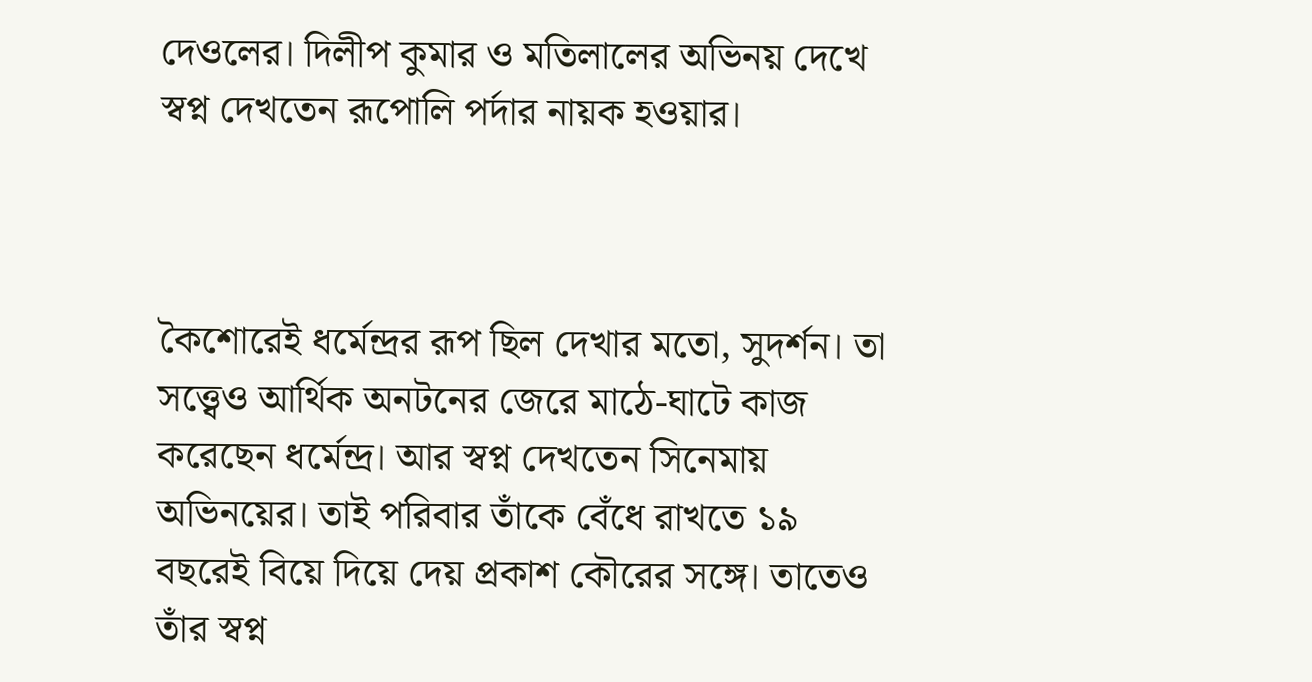দেওলের। দিলীপ কুমার ও মতিলালের অভিনয় দেখে স্বপ্ন দেখতেন রূপোলি পর্দার নায়ক হওয়ার।



কৈশোরেই ধর্মেন্দ্রর রূপ ছিল দেখার মতো, সুদর্শন। তা সত্ত্বেও আর্থিক অনটনের জেরে মাঠে-ঘাটে কাজ করেছেন ধর্মেন্দ্র। আর স্বপ্ন দেখতেন সিনেমায় অভিনয়ের। তাই পরিবার তাঁকে বেঁধে রাখতে ১৯ বছরেই বিয়ে দিয়ে দেয় প্রকাশ কৌরের সঙ্গে। তাতেও তাঁর স্বপ্ন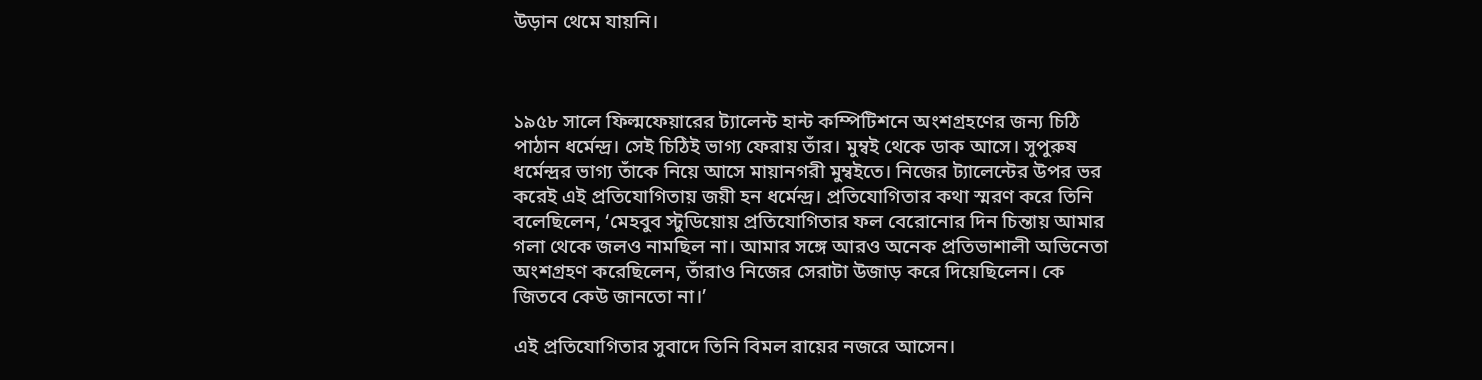উড়ান থেমে যায়নি।



১৯৫৮ সালে ফিল্মফেয়ারের ট্যালেন্ট হান্ট কম্পিটিশনে অংশগ্রহণের জন্য চিঠি পাঠান ধর্মেন্দ্র। সেই চিঠিই ভাগ্য ফেরায় তাঁর। মুম্বই থেকে ডাক আসে। সুপুরুষ ধর্মেন্দ্রর ভাগ্য তাঁকে নিয়ে আসে মায়ানগরী মুম্বইতে। নিজের ট্যালেন্টের উপর ভর করেই এই প্রতিযোগিতায় জয়ী হন ধর্মেন্দ্র। প্রতিযোগিতার কথা স্মরণ করে তিনি বলেছিলেন, ‘মেহবুব স্টুডিয়োয় প্রতিযোগিতার ফল বেরোনোর দিন চিন্তায় আমার গলা থেকে জলও নামছিল না। আমার সঙ্গে আরও অনেক প্রতিভাশালী অভিনেতা অংশগ্রহণ করেছিলেন, তাঁরাও নিজের সেরাটা উজাড় করে দিয়েছিলেন। কে জিতবে কেউ জানতো না।’

এই প্রতিযোগিতার সুবাদে তিনি বিমল রায়ের নজরে আসেন।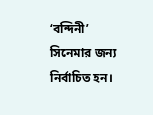‘বন্দিনী’ সিনেমার জন্য নির্বাচিত হন।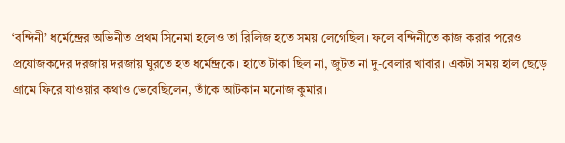‘বন্দিনী’ ধর্মেন্দ্রের অভিনীত প্রথম সিনেমা হলেও তা রিলিজ হতে সময় লেগেছিল। ফলে বন্দিনীতে কাজ করার পরেও প্রযোজকদের দরজায় দরজায় ঘুরতে হত ধর্মেন্দ্রকে। হাতে টাকা ছিল না, জুটত না দু-বেলার খাবার। একটা সময় হাল ছেড়ে গ্রামে ফিরে যাওয়ার কথাও ভেবেছিলেন, তাঁকে আটকান মনোজ কুমার।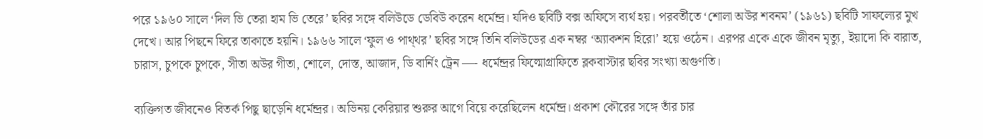পরে ১৯৬০ সালে ‘দিল ভি তেরা হাম ভি তেরে’ ছবির সঙ্গে বলিউডে ডেবিউ করেন ধর্মেন্দ্র। যদিও ছবিটি বক্স অফিসে ব্যর্থ হয়। পরবর্তীতে ‘শোলা অউর শবনম’ (১৯৬১) ছবিটি সাফল্যের মুখ দেখে। আর পিছনে ফিরে তাকাতে হয়নি। ১৯৬৬ সালে ‘ফুল ও পাথ্থর’ ছবির সঙ্গে তিনি বলিউডের এক নম্বর ‘অ্যাকশন হিরো’ হয়ে ওঠেন। এরপর একে একে জীবন মৃত্যু, ইয়াদো কি বারাত, চারাস, চুপকে চুপকে, সীতা অউর গীতা, শোলে, দোস্ত, আজাদ, ডি বার্নিং ট্রেন —- ধর্মেন্দ্রর ফিল্মোগ্রাফিতে ব্লকবাস্টার ছবির সংখ্যা অগুণতি।

ব্যক্তিগত জীবনেও বিতর্ক পিছু ছাড়েনি ধর্মেন্দ্রর। অভিনয় কেরিয়ার শুরুর আগে বিয়ে করেছিলেন ধর্মেন্দ্র। প্রকাশ কৌরের সঙ্গে তাঁর চার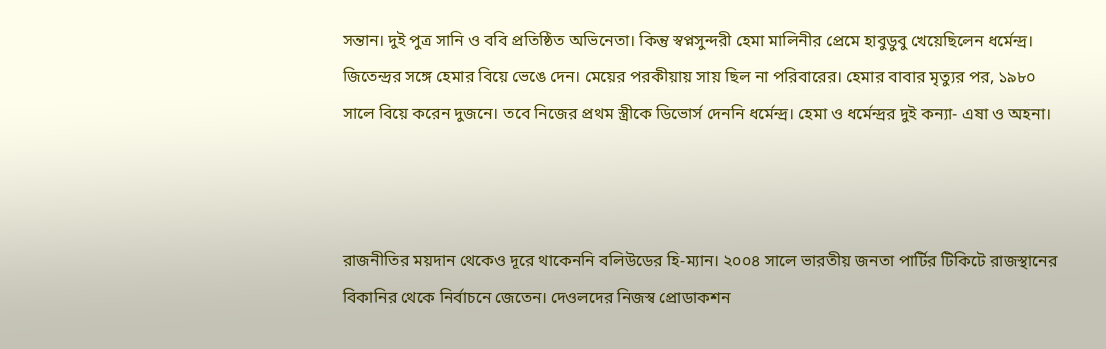সন্তান। দুই পুত্র সানি ও ববি প্রতিষ্ঠিত অভিনেতা। কিন্তু স্বপ্নসুন্দরী হেমা মালিনীর প্রেমে হাবুডুবু খেয়েছিলেন ধর্মেন্দ্র। জিতেন্দ্রর সঙ্গে হেমার বিয়ে ভেঙে দেন। মেয়ের পরকীয়ায় সায় ছিল না পরিবারের। হেমার বাবার মৃত্যুর পর, ১৯৮০ সালে বিয়ে করেন দুজনে। তবে নিজের প্রথম স্ত্রীকে ডিভোর্স দেননি ধর্মেন্দ্র। হেমা ও ধর্মেন্দ্রর দুই কন্যা- এষা ও অহনা।



রাজনীতির ময়দান থেকেও দূরে থাকেননি বলিউডের হি-ম্যান। ২০০৪ সালে ভারতীয় জনতা পার্টির টিকিটে রাজস্থানের বিকানির থেকে নির্বাচনে জেতেন। দেওলদের নিজস্ব প্রোডাকশন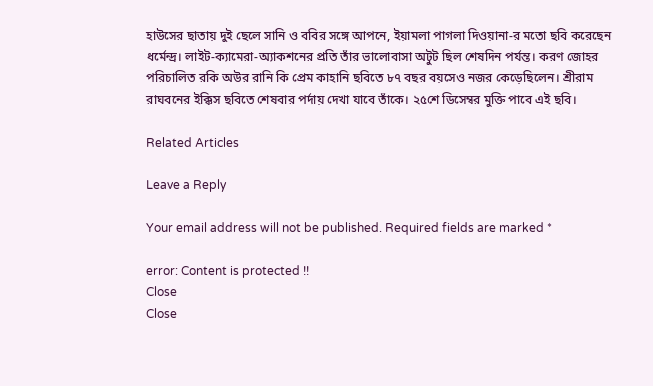হাউসের ছাতায় দুই ছেলে সানি ও ববির সঙ্গে আপনে, ইয়ামলা পাগলা দিওয়ানা-র মতো ছবি করেছেন ধর্মেন্দ্র। লাইট-ক্যামেরা-অ্যাকশনের প্রতি তাঁর ভালোবাসা অটুট ছিল শেষদিন পর্যন্ত। করণ জোহর পরিচালিত রকি অউর রানি কি প্রেম কাহানি ছবিতে ৮৭ বছর বয়সেও নজর কেড়েছিলেন। শ্রীরাম রাঘবনের ইক্কিস ছবিতে শেষবার পর্দায় দেখা যাবে তাঁকে। ২৫শে ডিসেম্বর মুক্তি পাবে এই ছবি।

Related Articles

Leave a Reply

Your email address will not be published. Required fields are marked *

error: Content is protected !!
Close
Close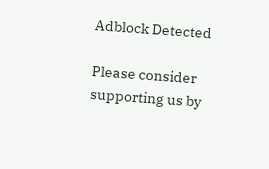Adblock Detected

Please consider supporting us by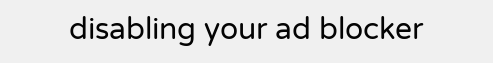disabling your ad blocker